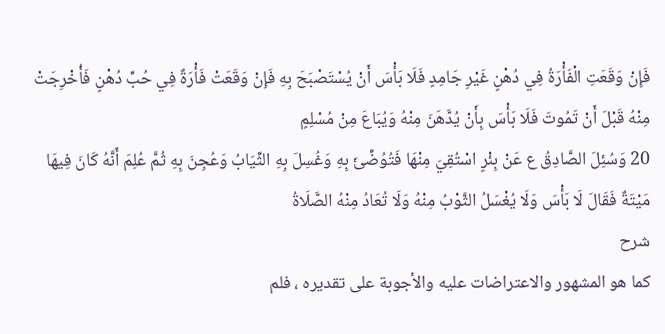فَإِنْ وَقَعَتِ الْفَأْرَةُ فِي دُهْنٍ غَيْرِ جَامِدٍ فَلَا بَأْسَ أَنْ يُسْتَصْبَحَ بِهِ فَإِنْ وَقَعَتْ فَأْرَةٌ فِي حُبِّ دُهْنٍ فَأُخْرِجَتْ مِنْهُ قَبْلَ أَنْ تَمُوتَ فَلَا بَأْسَ بِأَنْ يُدَّهَنَ مِنْهُ وَيُبَاعَ مِنْ مُسْلِمٍ
20 وَسُئِلَ الصَّادِقُ ع عَنْ بِئْرٍ اسْتُقِيَ مِنْهَا فَتُوُضِّئَ بِهِ وَغُسِلَ بِهِ الثِّيَابُ وَعُجِنَ بِهِ ثُمَّ عُلِمَ أَنَّهُ كَانَ فِيهَا مَيْتَةٌ فَقَالَ لَا بَأْسَ وَلَا يُغْسَلُ الثَّوْبُ مِنْهُ وَلَا تُعَادُ مِنْهُ الصَّلَاةُ
شرح
كما هو المشهور والاعتراضات عليه والأجوبة على تقديره ، فلم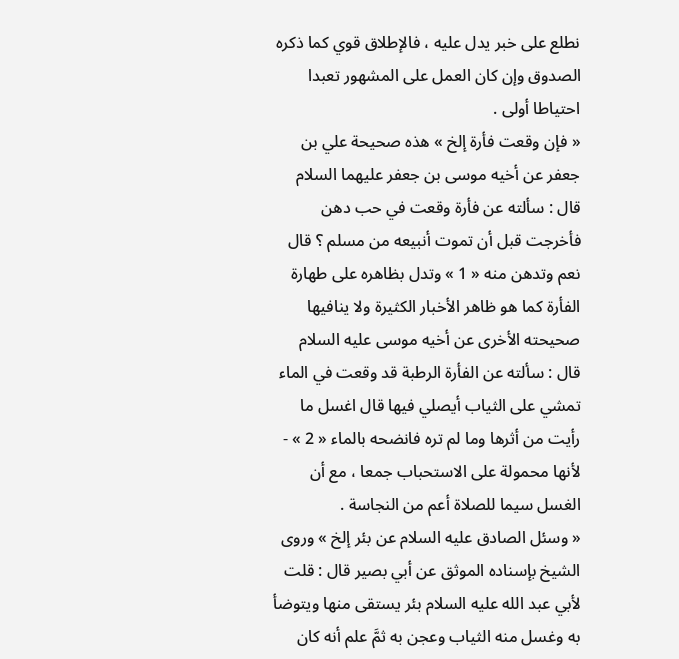نطلع على خبر يدل عليه ، فالإطلاق قوي كما ذكره الصدوق وإن كان العمل على المشهور تعبدا احتياطا أولى .
« فإن وقعت فأرة إلخ » هذه صحيحة علي بن جعفر عن أخيه موسى بن جعفر عليهما السلام قال : سألته عن فأرة وقعت في حب دهن فأخرجت قبل أن تموت أنبيعه من مسلم ؟ قال نعم وتدهن منه « 1 » وتدل بظاهره على طهارة الفأرة كما هو ظاهر الأخبار الكثيرة ولا ينافيها صحيحته الأخرى عن أخيه موسى عليه السلام قال : سألته عن الفأرة الرطبة قد وقعت في الماء تمشي على الثياب أيصلي فيها قال اغسل ما رأيت من أثرها وما لم تره فانضحه بالماء « 2 » - لأنها محمولة على الاستحباب جمعا ، مع أن الغسل سيما للصلاة أعم من النجاسة .
« وسئل الصادق عليه السلام عن بئر إلخ » وروى الشيخ بإسناده الموثق عن أبي بصير قال : قلت لأبي عبد الله عليه السلام بئر يستقى منها ويتوضأ به وغسل منه الثياب وعجن به ثمَّ علم أنه كان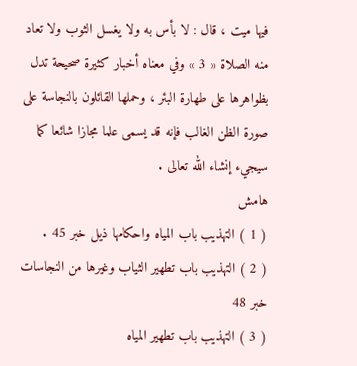فيها ميت ، قال : لا بأس به ولا يغسل الثوب ولا تعاد منه الصلاة « 3 » وفي معناه أخبار كثيرة صحيحة تدل بظواهرها على طهارة البئر ، وحملها القائلون بالنجاسة على صورة الظن الغالب فإنه قد يسمى علما مجازا شائعا كما سيجيء إنشاء الله تعالى .
هامش
( 1 ) التهذيب باب المياه واحكامها ذيل خبر 45 .
( 2 ) التهذيب باب تطهير الثياب وغيرها من النجاسات خبر 48
( 3 ) التهذيب باب تطهير المياه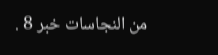من النجاسات خبر 8 .